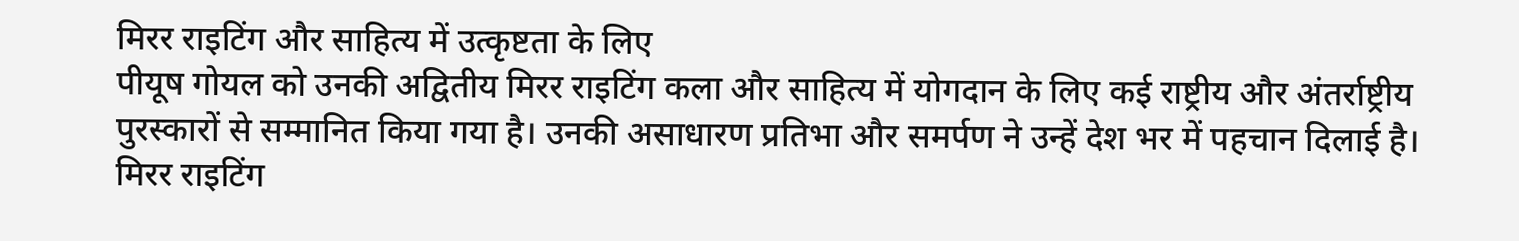मिरर राइटिंग और साहित्य में उत्कृष्टता के लिए
पीयूष गोयल को उनकी अद्वितीय मिरर राइटिंग कला और साहित्य में योगदान के लिए कई राष्ट्रीय और अंतर्राष्ट्रीय पुरस्कारों से सम्मानित किया गया है। उनकी असाधारण प्रतिभा और समर्पण ने उन्हें देश भर में पहचान दिलाई है।
मिरर राइटिंग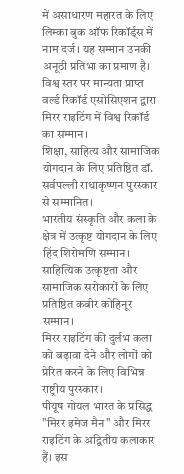में असाधारण महारत के लिए लिम्का बुक ऑफ रिकॉर्ड्स में नाम दर्ज। यह सम्मान उनकी अनूठी प्रतिभा का प्रमाण है।
विश्व स्तर पर मान्यता प्राप्त वर्ल्ड रिकॉर्ड एसोसिएशन द्वारा मिरर राइटिंग में विश्व रिकॉर्ड का सम्मान।
शिक्षा, साहित्य और सामाजिक योगदान के लिए प्रतिष्ठित डॉ. सर्वपल्ली राधाकृष्णन पुरस्कार से सम्मानित।
भारतीय संस्कृति और कला के क्षेत्र में उत्कृष्ट योगदान के लिए हिंद शिरोमणि सम्मान।
साहित्यिक उत्कृष्टता और सामाजिक सरोकारों के लिए प्रतिष्ठित कबीर कोहिनूर सम्मान।
मिरर राइटिंग की दुर्लभ कला को बढ़ावा देने और लोगों को प्रेरित करने के लिए विभिन्न राष्ट्रीय पुरस्कार।
पीयूष गोयल भारत के प्रसिद्ध "मिरर इमेज मैन" और मिरर राइटिंग के अद्वितीय कलाकार हैं। इस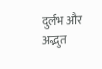दुर्लभ और अद्भुत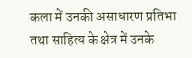कला में उनकी असाधारण प्रतिभा तथा साहित्य के क्षेत्र में उनके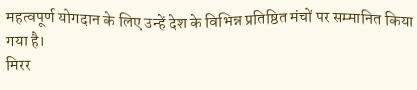महत्वपूर्ण योगदान के लिए उन्हें देश के विभिन्न प्रतिष्ठित मंचों पर सम्मानित किया गया है।
मिरर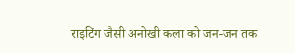राइटिंग जैसी अनोखी कला को जन-जन तक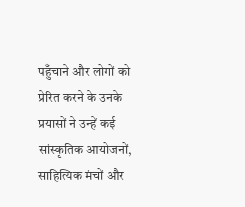पहुँचाने और लोगों को प्रेरित करने के उनके प्रयासों ने उन्हें कई सांस्कृतिक आयोजनों, साहित्यिक मंचों और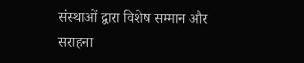संस्थाओं द्वारा विशेष सम्मान और सराहना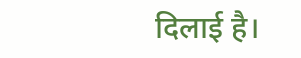दिलाई है।